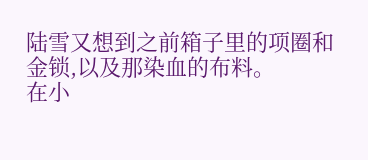陆雪又想到之前箱子里的项圈和金锁,以及那染血的布料。
在小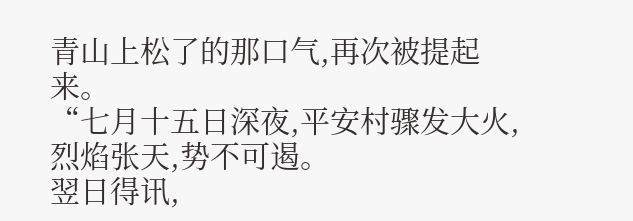青山上松了的那口气,再次被提起来。
“七月十五日深夜,平安村骤发大火,烈焰张天,势不可遏。
翌日得讯,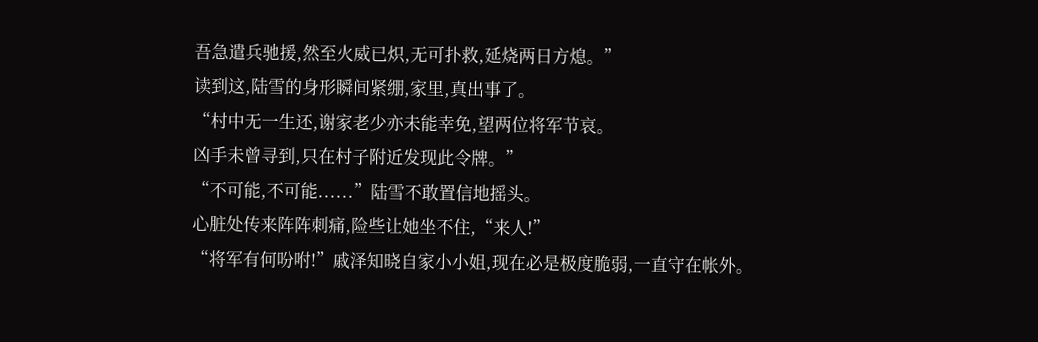吾急遣兵驰援,然至火威已炽,无可扑救,延烧两日方熄。”
读到这,陆雪的身形瞬间紧绷,家里,真出事了。
“村中无一生还,谢家老少亦未能幸免,望两位将军节哀。
凶手未曾寻到,只在村子附近发现此令牌。”
“不可能,不可能......”陆雪不敢置信地摇头。
心脏处传来阵阵刺痛,险些让她坐不住,“来人!”
“将军有何吩咐!”戚泽知晓自家小小姐,现在必是极度脆弱,一直守在帐外。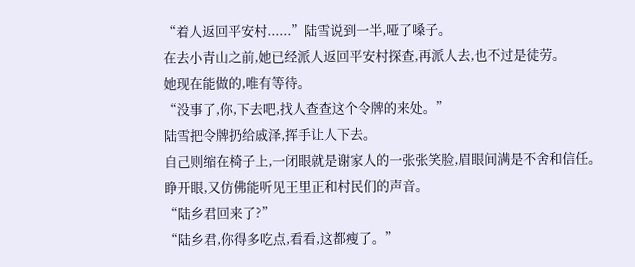“着人返回平安村......”陆雪说到一半,哑了嗓子。
在去小青山之前,她已经派人返回平安村探查,再派人去,也不过是徒劳。
她现在能做的,唯有等待。
“没事了,你,下去吧,找人查查这个令牌的来处。”
陆雪把令牌扔给戚泽,挥手让人下去。
自己则缩在椅子上,一闭眼就是谢家人的一张张笑脸,眉眼间满是不舍和信任。
睁开眼,又仿佛能听见王里正和村民们的声音。
“陆乡君回来了?”
“陆乡君,你得多吃点,看看,这都瘦了。”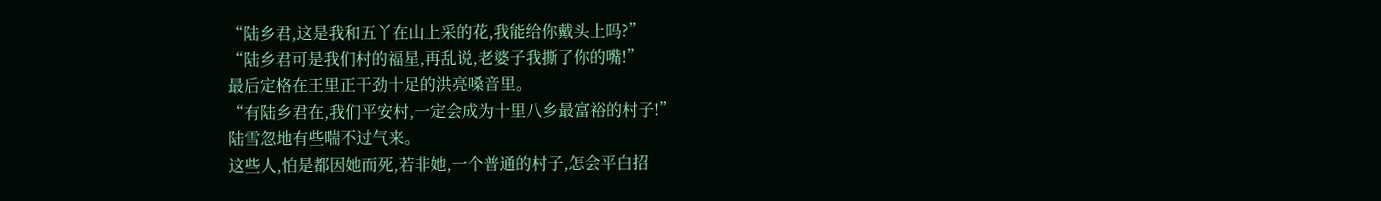“陆乡君,这是我和五丫在山上采的花,我能给你戴头上吗?”
“陆乡君可是我们村的福星,再乱说,老婆子我撕了你的嘴!”
最后定格在王里正干劲十足的洪亮嗓音里。
“有陆乡君在,我们平安村,一定会成为十里八乡最富裕的村子!”
陆雪忽地有些喘不过气来。
这些人,怕是都因她而死,若非她,一个普通的村子,怎会平白招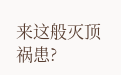来这般灭顶祸患?